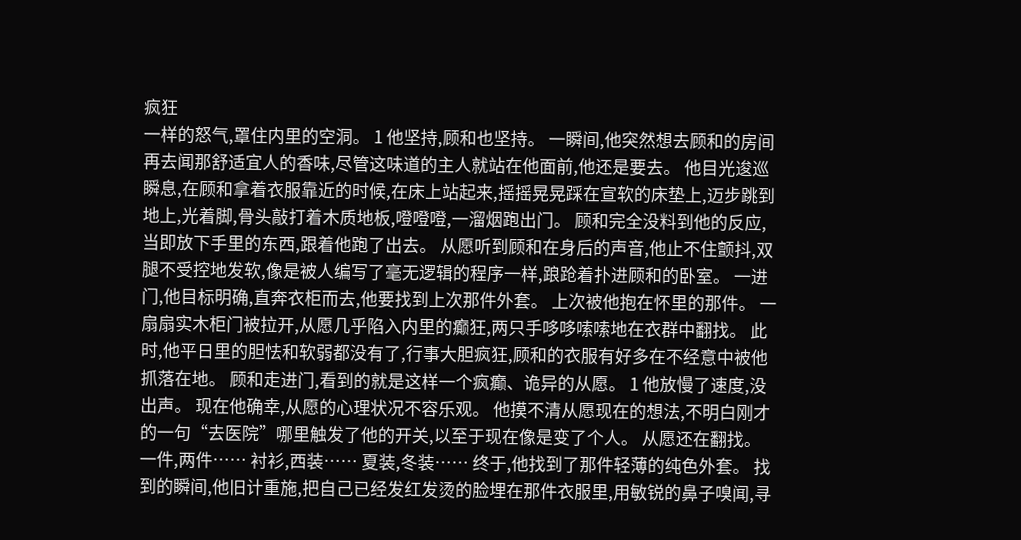疯狂
一样的怒气,罩住内里的空洞。 1 他坚持,顾和也坚持。 一瞬间,他突然想去顾和的房间再去闻那舒适宜人的香味,尽管这味道的主人就站在他面前,他还是要去。 他目光逡巡瞬息,在顾和拿着衣服靠近的时候,在床上站起来,摇摇晃晃踩在宣软的床垫上,迈步跳到地上,光着脚,骨头敲打着木质地板,噔噔噔,一溜烟跑出门。 顾和完全没料到他的反应,当即放下手里的东西,跟着他跑了出去。 从愿听到顾和在身后的声音,他止不住颤抖,双腿不受控地发软,像是被人编写了毫无逻辑的程序一样,踉跄着扑进顾和的卧室。 一进门,他目标明确,直奔衣柜而去,他要找到上次那件外套。 上次被他抱在怀里的那件。 一扇扇实木柜门被拉开,从愿几乎陷入内里的癫狂,两只手哆哆嗦嗦地在衣群中翻找。 此时,他平日里的胆怯和软弱都没有了,行事大胆疯狂,顾和的衣服有好多在不经意中被他抓落在地。 顾和走进门,看到的就是这样一个疯癫、诡异的从愿。 1 他放慢了速度,没出声。 现在他确幸,从愿的心理状况不容乐观。 他摸不清从愿现在的想法,不明白刚才的一句“去医院”哪里触发了他的开关,以至于现在像是变了个人。 从愿还在翻找。 一件,两件…… 衬衫,西装…… 夏装,冬装…… 终于,他找到了那件轻薄的纯色外套。 找到的瞬间,他旧计重施,把自己已经发红发烫的脸埋在那件衣服里,用敏锐的鼻子嗅闻,寻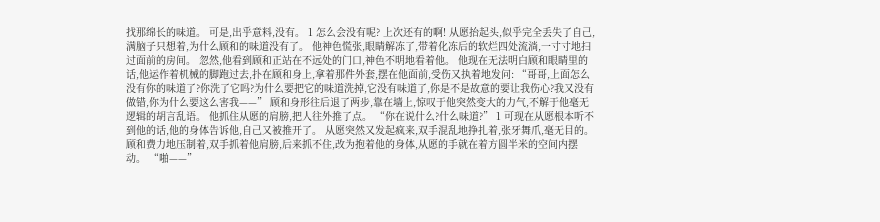找那绵长的味道。 可是,出乎意料,没有。 1 怎么会没有呢? 上次还有的啊! 从愿抬起头,似乎完全丢失了自己,满脑子只想着,为什么顾和的味道没有了。 他神色慌张,眼睛解冻了,带着化冻后的软烂四处流淌,一寸寸地扫过面前的房间。 忽然,他看到顾和正站在不远处的门口,神色不明地看着他。 他现在无法明白顾和眼睛里的话,他运作着机械的脚跑过去,扑在顾和身上,拿着那件外套,摆在他面前,受伤又执着地发问: “哥哥,上面怎么没有你的味道了?你洗了它吗?为什么要把它的味道洗掉,它没有味道了,你是不是故意的要让我伤心?我又没有做错,你为什么要这么害我——” 顾和身形往后退了两步,靠在墙上,惊叹于他突然变大的力气,不解于他毫无逻辑的胡言乱语。 他抓住从愿的肩膀,把人往外推了点。 “你在说什么?什么味道?” 1 可现在从愿根本听不到他的话,他的身体告诉他,自己又被推开了。 从愿突然又发起疯来,双手混乱地挣扎着,张牙舞爪,毫无目的。 顾和费力地压制着,双手抓着他肩膀,后来抓不住,改为抱着他的身体,从愿的手就在着方圆半米的空间内摆动。 “啪——”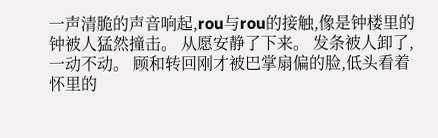一声清脆的声音响起,rou与rou的接触,像是钟楼里的钟被人猛然撞击。 从愿安静了下来。 发条被人卸了,一动不动。 顾和转回刚才被巴掌扇偏的脸,低头看着怀里的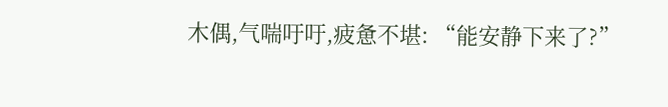木偶,气喘吁吁,疲惫不堪: “能安静下来了?”